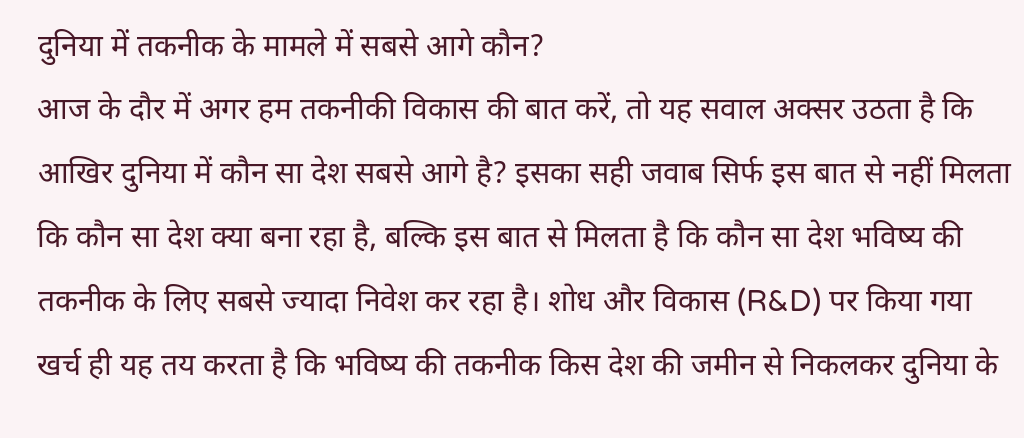दुनिया में तकनीक के मामले में सबसे आगे कौन?
आज के दौर में अगर हम तकनीकी विकास की बात करें, तो यह सवाल अक्सर उठता है कि आखिर दुनिया में कौन सा देश सबसे आगे है? इसका सही जवाब सिर्फ इस बात से नहीं मिलता कि कौन सा देश क्या बना रहा है, बल्कि इस बात से मिलता है कि कौन सा देश भविष्य की तकनीक के लिए सबसे ज्यादा निवेश कर रहा है। शोध और विकास (R&D) पर किया गया खर्च ही यह तय करता है कि भविष्य की तकनीक किस देश की जमीन से निकलकर दुनिया के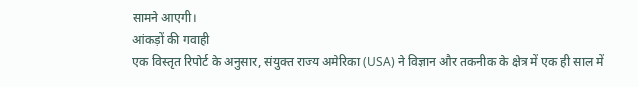सामने आएगी।
आंकड़ों की गवाही
एक विस्तृत रिपोर्ट के अनुसार, संयुक्त राज्य अमेरिका (USA) ने विज्ञान और तकनीक के क्षेत्र में एक ही साल में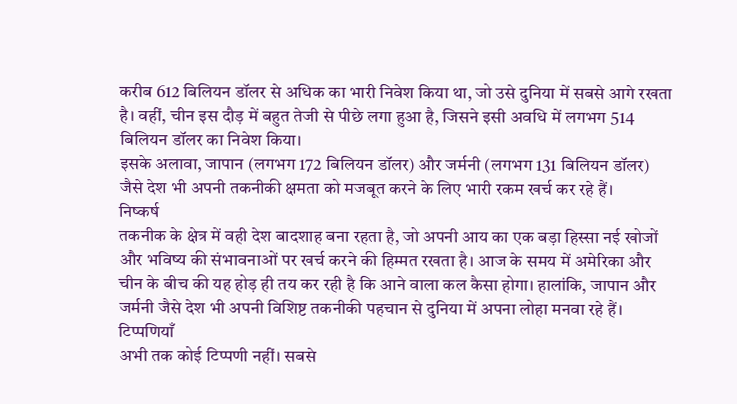करीब 612 बिलियन डॉलर से अधिक का भारी निवेश किया था, जो उसे दुनिया में सबसे आगे रखता है। वहीं, चीन इस दौड़ में बहुत तेजी से पीछे लगा हुआ है, जिसने इसी अवधि में लगभग 514 बिलियन डॉलर का निवेश किया।
इसके अलावा, जापान (लगभग 172 बिलियन डॉलर) और जर्मनी (लगभग 131 बिलियन डॉलर) जैसे देश भी अपनी तकनीकी क्षमता को मजबूत करने के लिए भारी रकम खर्च कर रहे हैं।
निष्कर्ष
तकनीक के क्षेत्र में वही देश बादशाह बना रहता है, जो अपनी आय का एक बड़ा हिस्सा नई खोजों और भविष्य की संभावनाओं पर खर्च करने की हिम्मत रखता है। आज के समय में अमेरिका और चीन के बीच की यह होड़ ही तय कर रही है कि आने वाला कल कैसा होगा। हालांकि, जापान और जर्मनी जैसे देश भी अपनी विशिष्ट तकनीकी पहचान से दुनिया में अपना लोहा मनवा रहे हैं।
टिप्पणियाँ
अभी तक कोई टिप्पणी नहीं। सबसे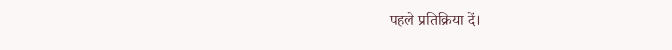पहले प्रतिक्रिया दें।